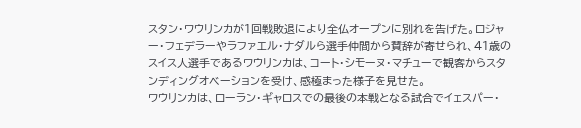スタン・ワウリンカが1回戦敗退により全仏オープンに別れを告げた。ロジャー・フェデラーやラファエル・ナダルら選手仲間から賛辞が寄せられ、41歳のスイス人選手であるワウリンカは、コート・シモーヌ・マチューで観客からスタンディングオベーションを受け、感極まった様子を見せた。
ワウリンカは、ローラン・ギャロスでの最後の本戦となる試合でイェスパー・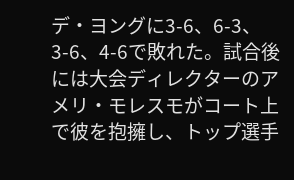デ・ヨングに3-6、6-3、3-6、4-6で敗れた。試合後には大会ディレクターのアメリ・モレスモがコート上で彼を抱擁し、トップ選手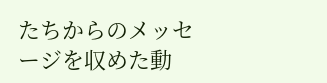たちからのメッセージを収めた動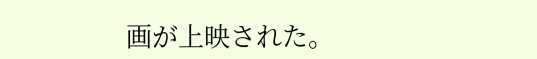画が上映された。